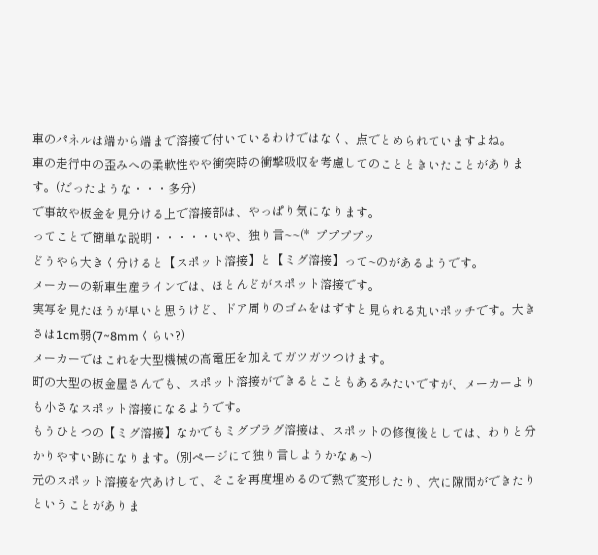車のパネルは端から端まで溶接で付いているわけではなく、点でとめられていますよね。
車の走行中の歪みへの柔軟性やや衝突時の衝撃吸収を考慮してのことときいたことがあります。(だったような・・・多分)
で事故や板金を見分ける上で溶接部は、やっぱり気になります。
ってことで簡単な説明・・・・・いや、独り言~~(*  ププププッ
どうやら大きく分けると【スポット溶接】と【ミグ溶接】って~のがあるようです。
メーカーの新車生産ラインでは、ほとんどがスポット溶接です。
実写を見たほうが早いと思うけど、ドア周りのゴムをはずすと見られる丸いポッチです。大きさは1cm弱(7~8mmくらい?)
メーカーではこれを大型機械の高電圧を加えてガツガツつけます。
町の大型の板金屋さんでも、スポット溶接ができるとこともあるみたいですが、メーカーよりも小さなスポット溶接になるようです。
もうひとつの【ミグ溶接】なかでもミグプラグ溶接は、スポットの修復後としては、わりと分かりやすい跡になります。(別ページにて独り言しようかなぁ~)
元のスポット溶接を穴あけして、そこを再度埋めるので熱で変形したり、穴に隙間ができたりということがありま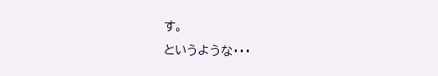す。
というような・・・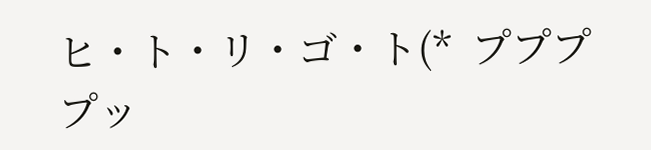ヒ・ト・リ・ゴ・ト(*  ププププッ